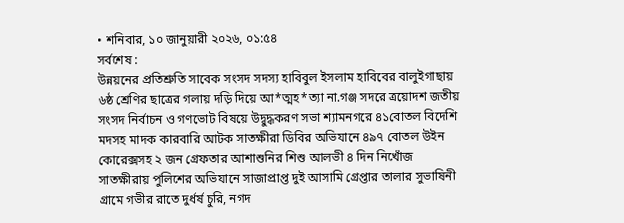• শনিবার, ১০ জানুয়ারী ২০২৬, ০১:৫৪
সর্বশেষ :
উন্নয়নের প্রতিশ্রুতি সাবেক সংসদ সদস্য হাবিবুল ইসলাম হাবিবের বালুইগাছায় ৬ষ্ঠ শ্রেণির ছাত্রের গলায় দড়ি দিয়ে আ*ত্মহ*ত্যা না.গঞ্জ সদরে ত্রয়োদশ জতীয় সংসদ নির্বাচন ও গণভোট বিষয়ে উদ্বুদ্ধকরণ সভা শ্যামনগরে ৪১বোতল বিদেশি মদসহ মাদক কারবারি আটক সাতক্ষীরা ডিবির অভিযানে ৪৯৭ বোতল উইন কোরেক্সসহ ২ জন গ্রেফতার আশাশুনির শিশু আলভী ৪ দিন নিখোঁজ সাতক্ষীরায় পুলিশের অভিযানে সাজাপ্রাপ্ত দুই আসামি গ্রেপ্তার তালার সুভাষিনী গ্রামে গভীর রাতে দুর্ধর্ষ চুরি, নগদ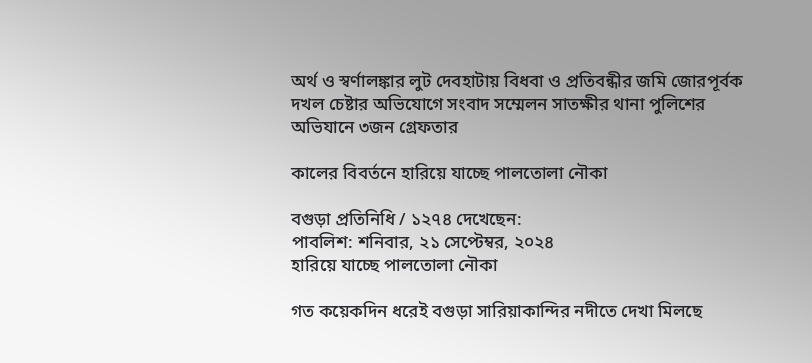অর্থ ও স্বর্ণালঙ্কার লুট দেবহাটায় বিধবা ও প্রতিবন্ধীর জমি জোরপূর্বক দখল চেষ্টার অভিযোগে সংবাদ সম্মেলন সাতক্ষীর থানা পুলিশের অভিযানে ৩জন গ্রেফতার

কালের বিবর্তনে হারিয়ে যাচ্ছে পালতোলা নৌকা

বগুড়া প্রতিনিধি / ১২৭৪ দেখেছেন:
পাবলিশ: শনিবার, ২১ সেপ্টেম্বর, ২০২৪
হারিয়ে যাচ্ছে পালতোলা নৌকা

গত কয়েকদিন ধরেই বগুড়া সারিয়াকান্দির নদীতে দেখা মিলছে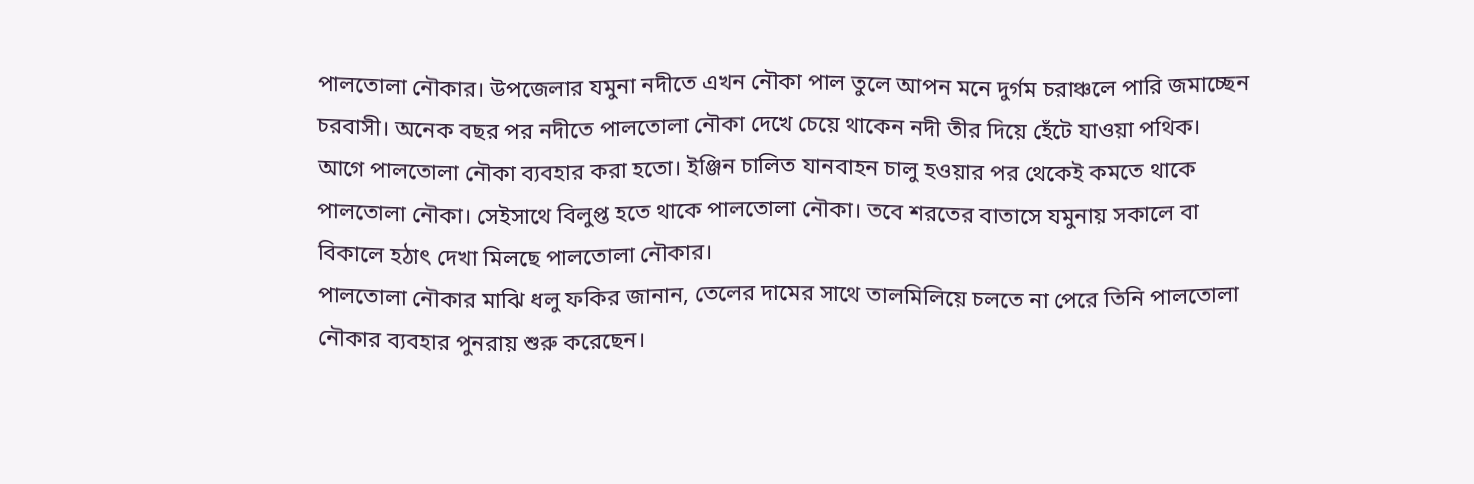পালতোলা নৌকার। উপজেলার যমুনা নদীতে এখন নৌকা পাল তুলে আপন মনে দুর্গম চরাঞ্চলে পারি জমাচ্ছেন চরবাসী। অনেক বছর পর নদীতে পালতোলা নৌকা দেখে চেয়ে থাকেন নদী তীর দিয়ে হেঁটে যাওয়া পথিক।
আগে পালতোলা নৌকা ব্যবহার করা হতো। ইঞ্জিন চালিত যানবাহন চালু হওয়ার পর থেকেই কমতে থাকে পালতোলা নৌকা। সেইসাথে বিলুপ্ত হতে থাকে পালতোলা নৌকা। তবে শরতের বাতাসে যমুনায় সকালে বা বিকালে হঠাৎ দেখা মিলছে পালতোলা নৌকার।
পালতোলা নৌকার মাঝি ধলু ফকির জানান, তেলের দামের সাথে তালমিলিয়ে চলতে না পেরে তিনি পালতোলা নৌকার ব্যবহার পুনরায় শুরু করেছেন।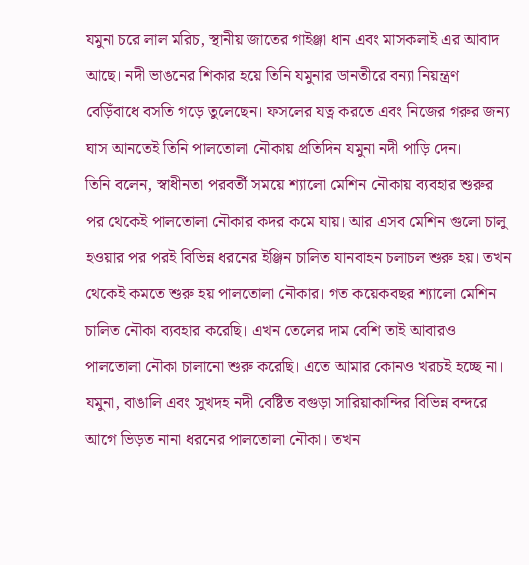যমুনা চরে লাল মরিচ, স্থানীয় জাতের গাইঞ্জা ধান এবং মাসকলাই এর আবাদ আছে। নদী ভাঙনের শিকার হয়ে তিনি যমুনার ডানতীরে বন্যা নিয়ন্ত্রণ বেড়িঁবাধে বসতি গড়ে তুলেছেন। ফসলের যত্ন করতে এবং নিজের গরুর জন্য ঘাস আনতেই তিনি পালতোলা নৌকায় প্রতিদিন যমুনা নদী পাড়ি দেন।
তিনি বলেন, স্বাধীনতা পরবর্তী সময়ে শ্যালো মেশিন নৌকায় ব্যবহার শুরুর পর থেকেই পালতোলা নৌকার কদর কমে যায়। আর এসব মেশিন গুলো চালু হওয়ার পর পরই বিভিন্ন ধরনের ইঞ্জিন চালিত যানবাহন চলাচল শুরু হয়। তখন থেকেই কমতে শুরু হয় পালতোলা নৌকার। গত কয়েকবছর শ্যালো মেশিন চালিত নৌকা ব্যবহার করেছি। এখন তেলের দাম বেশি তাই আবারও পালতোলা নৌকা চালানো শুরু করেছি। এতে আমার কোনও খরচই হচ্ছে না। যমুনা, বাঙালি এবং সুখদহ নদী বেষ্টিত বগুড়া সারিয়াকান্দির বিভিন্ন বন্দরে আগে ভিড়ত নানা ধরনের পালতোলা নৌকা। তখন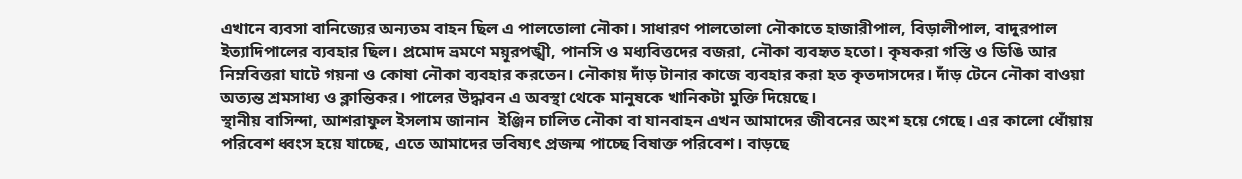এখানে ব্যবসা বানিজ্যের অন্যতম বাহন ছিল এ পালতোলা নৌকা। সাধারণ পালতোলা নৌকাতে হাজারীপাল, বিড়ালীপাল, বাদুরপাল ইত্যাদিপালের ব্যবহার ছিল। প্রমোদ ভ্রমণে ময়ূরপঙ্খী, পানসি ও মধ্যবিত্তদের বজরা, নৌকা ব্যবহৃত হতো। কৃষকরা গস্তি ও ডিঙি আর নিম্নবিত্তরা ঘাটে গয়না ও কোষা নৌকা ব্যবহার করতেন। নৌকায় দাঁড় টানার কাজে ব্যবহার করা হত কৃতদাসদের। দাঁড় টেনে নৌকা বাওয়া অত্যন্ত শ্রমসাধ্য ও ক্লান্তিকর। পালের উদ্ধাবন এ অবস্থা থেকে মানুষকে খানিকটা মুক্তি দিয়েছে।
স্থানীয় বাসিন্দা, আশরাফুল ইসলাম জানান  ইঞ্জিন চালিত নৌকা বা যানবাহন এখন আমাদের জীবনের অংশ হয়ে গেছে। এর কালো ধোঁয়ায় পরিবেশ ধ্বংস হয়ে যাচ্ছে, এতে আমাদের ভবিষ্যৎ প্রজন্ম পাচ্ছে বিষাক্ত পরিবেশ। বাড়ছে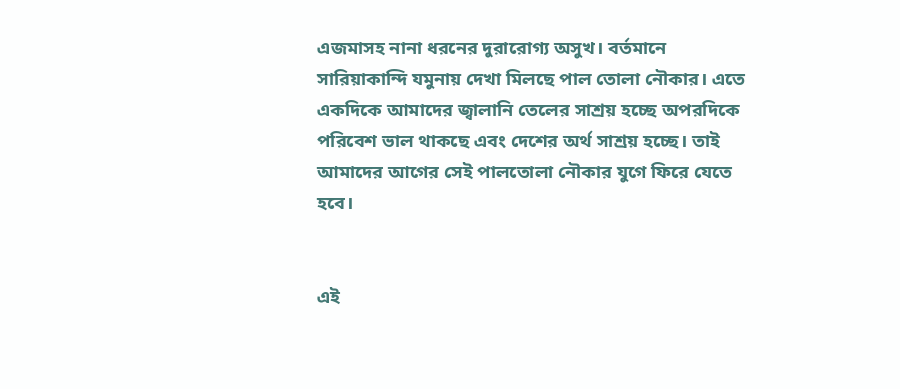এজমাসহ নানা ধরনের দুরারোগ্য অসুখ। বর্তমানে সারিয়াকান্দি যমুনায় দেখা মিলছে পাল তোলা নৌকার। এতে একদিকে আমাদের জ্বালানি তেলের সাশ্রয় হচ্ছে অপরদিকে পরিবেশ ভাল থাকছে এবং দেশের অর্থ সাশ্রয় হচ্ছে। তাই আমাদের আগের সেই পালতোলা নৌকার যুগে ফিরে যেতে হবে।


এই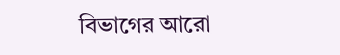বিভাগের আরো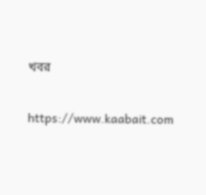খবর

https://www.kaabait.com